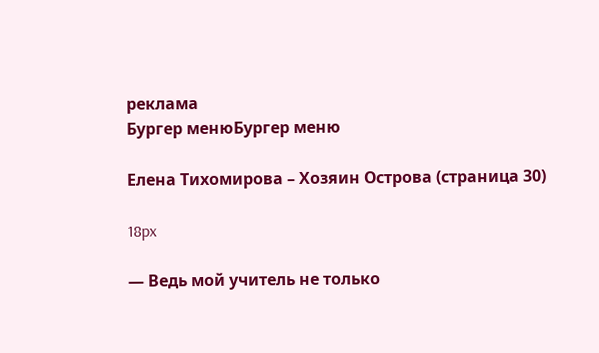реклама
Бургер менюБургер меню

Елена Тихомирова – Хозяин Острова (страница 30)

18px

— Ведь мой учитель не только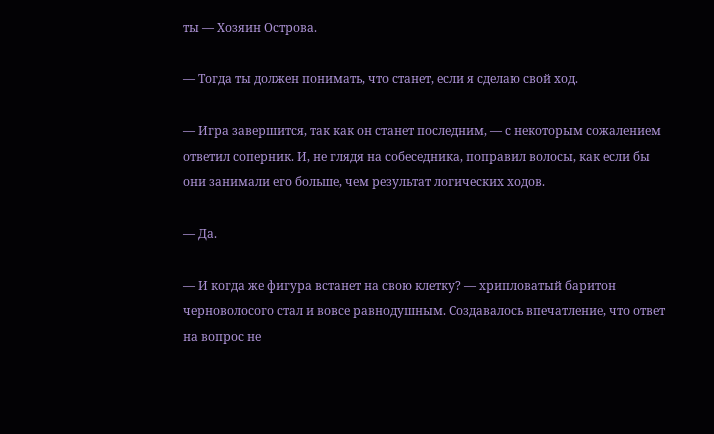ты — Хозяин Острова.

— Тогда ты должен понимать, что станет, если я сделаю свой ход.

— Игра завершится, так как он станет последним, — с некоторым сожалением ответил соперник. И, не глядя на собеседника, поправил волосы, как если бы они занимали его больше, чем результат логических ходов.

— Да.

— И когда же фигура встанет на свою клетку? — хрипловатый баритон черноволосого стал и вовсе равнодушным. Создавалось впечатление, что ответ на вопрос не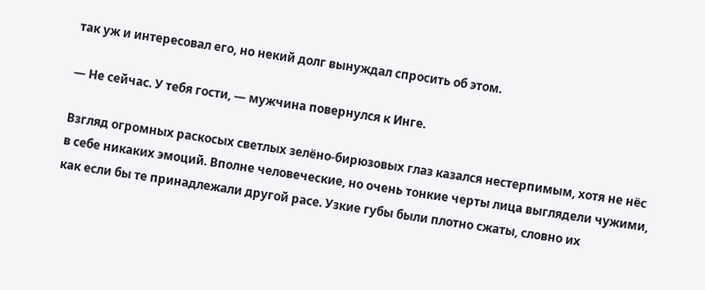так уж и интересовал его, но некий долг вынуждал спросить об этом.

— Не сейчас. У тебя гости, — мужчина повернулся к Инге.

Взгляд огромных раскосых светлых зелёно-бирюзовых глаз казался нестерпимым, хотя не нёс в себе никаких эмоций. Вполне человеческие, но очень тонкие черты лица выглядели чужими, как если бы те принадлежали другой расе. Узкие губы были плотно сжаты, словно их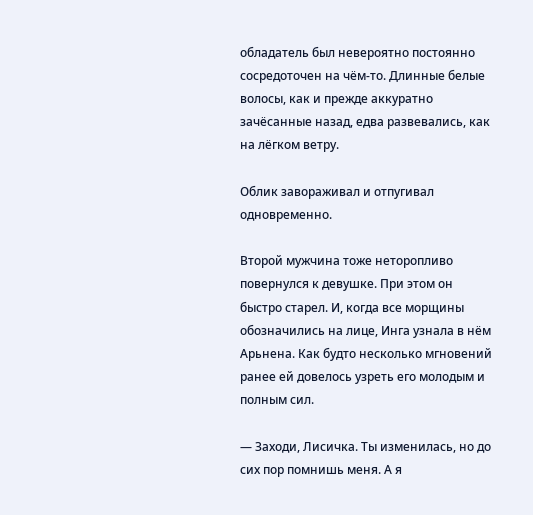обладатель был невероятно постоянно сосредоточен на чём-то. Длинные белые волосы, как и прежде аккуратно зачёсанные назад, едва развевались, как на лёгком ветру.

Облик завораживал и отпугивал одновременно.

Второй мужчина тоже неторопливо повернулся к девушке. При этом он быстро старел. И, когда все морщины обозначились на лице, Инга узнала в нём Арьнена. Как будто несколько мгновений ранее ей довелось узреть его молодым и полным сил.

— Заходи, Лисичка. Ты изменилась, но до сих пор помнишь меня. А я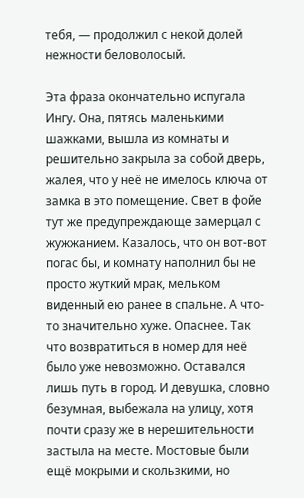тебя, — продолжил с некой долей нежности беловолосый.

Эта фраза окончательно испугала Ингу. Она, пятясь маленькими шажками, вышла из комнаты и решительно закрыла за собой дверь, жалея, что у неё не имелось ключа от замка в это помещение. Свет в фойе тут же предупреждающе замерцал с жужжанием. Казалось, что он вот-вот погас бы, и комнату наполнил бы не просто жуткий мрак, мельком виденный ею ранее в спальне. А что-то значительно хуже. Опаснее. Так что возвратиться в номер для неё было уже невозможно. Оставался лишь путь в город. И девушка, словно безумная, выбежала на улицу, хотя почти сразу же в нерешительности застыла на месте. Мостовые были ещё мокрыми и скользкими, но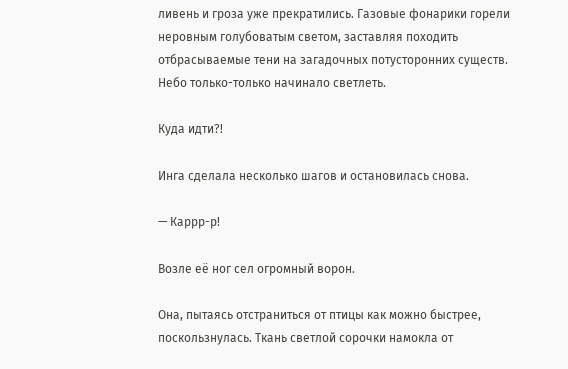ливень и гроза уже прекратились. Газовые фонарики горели неровным голубоватым светом, заставляя походить отбрасываемые тени на загадочных потусторонних существ. Небо только-только начинало светлеть.

Куда идти?!

Инга сделала несколько шагов и остановилась снова.

— Каррр-р!

Возле её ног сел огромный ворон.

Она, пытаясь отстраниться от птицы как можно быстрее, поскользнулась. Ткань светлой сорочки намокла от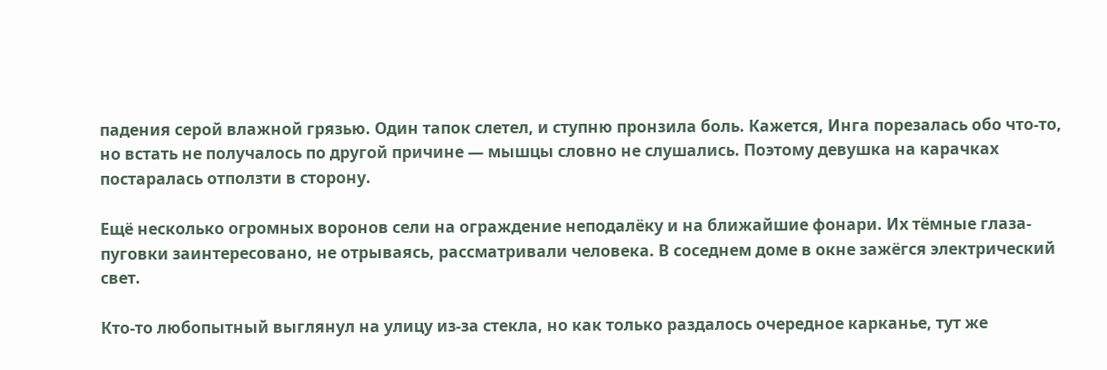падения серой влажной грязью. Один тапок слетел, и ступню пронзила боль. Кажется, Инга порезалась обо что-то, но встать не получалось по другой причине — мышцы словно не слушались. Поэтому девушка на карачках постаралась отползти в сторону.

Ещё несколько огромных воронов сели на ограждение неподалёку и на ближайшие фонари. Их тёмные глаза-пуговки заинтересовано, не отрываясь, рассматривали человека. В соседнем доме в окне зажёгся электрический свет.

Кто-то любопытный выглянул на улицу из-за стекла, но как только раздалось очередное карканье, тут же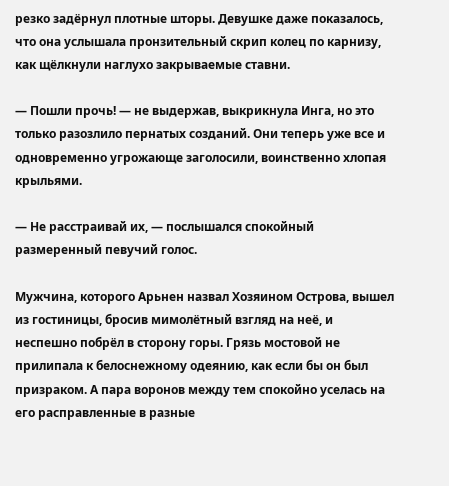резко задёрнул плотные шторы. Девушке даже показалось, что она услышала пронзительный скрип колец по карнизу, как щёлкнули наглухо закрываемые ставни.

— Пошли прочь! — не выдержав, выкрикнула Инга, но это только разозлило пернатых созданий. Они теперь уже все и одновременно угрожающе заголосили, воинственно хлопая крыльями.

— Не расстраивай их, — послышался спокойный размеренный певучий голос.

Мужчина, которого Арьнен назвал Хозяином Острова, вышел из гостиницы, бросив мимолётный взгляд на неё, и неспешно побрёл в сторону горы. Грязь мостовой не прилипала к белоснежному одеянию, как если бы он был призраком. А пара воронов между тем спокойно уселась на его расправленные в разные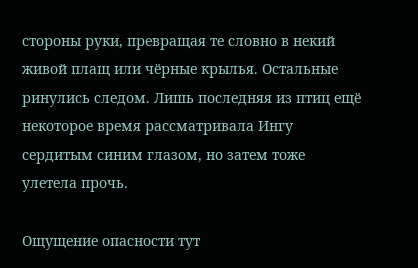стороны руки, превращая те словно в некий живой плащ или чёрные крылья. Остальные ринулись следом. Лишь последняя из птиц ещё некоторое время рассматривала Ингу сердитым синим глазом, но затем тоже улетела прочь.

Ощущение опасности тут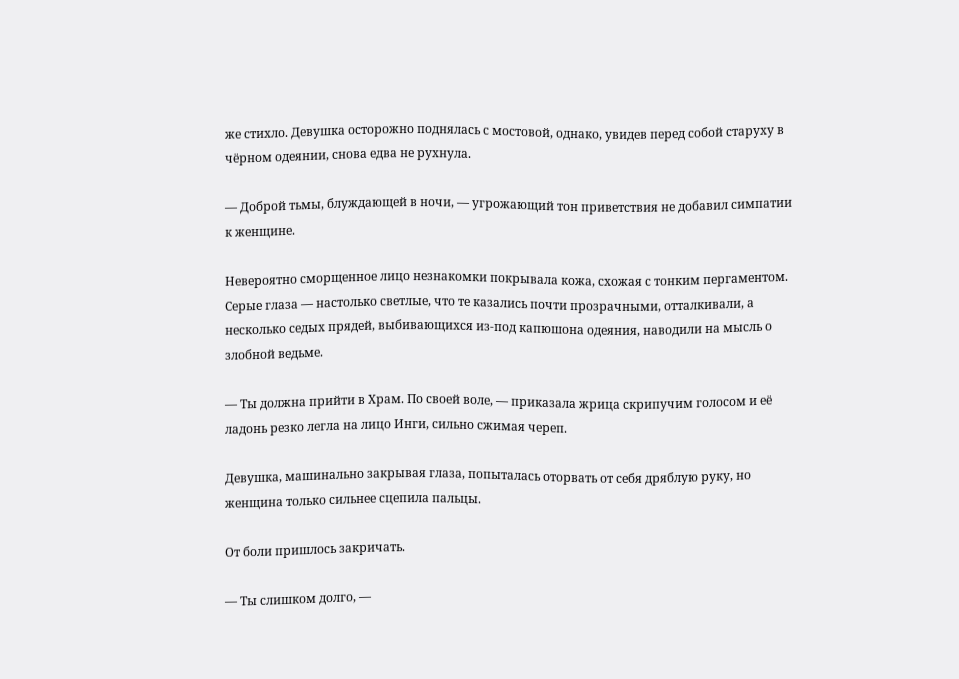же стихло. Девушка осторожно поднялась с мостовой, однако, увидев перед собой старуху в чёрном одеянии, снова едва не рухнула.

— Доброй тьмы, блуждающей в ночи, — угрожающий тон приветствия не добавил симпатии к женщине.

Невероятно сморщенное лицо незнакомки покрывала кожа, схожая с тонким пергаментом. Серые глаза — настолько светлые, что те казались почти прозрачными, отталкивали, а несколько седых прядей, выбивающихся из-под капюшона одеяния, наводили на мысль о злобной ведьме.

— Ты должна прийти в Храм. По своей воле, — приказала жрица скрипучим голосом и её ладонь резко легла на лицо Инги, сильно сжимая череп.

Девушка, машинально закрывая глаза, попыталась оторвать от себя дряблую руку, но женщина только сильнее сцепила пальцы.

От боли пришлось закричать.

— Ты слишком долго, —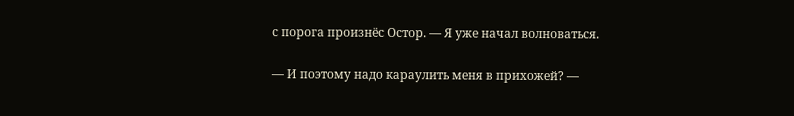с порога произнёс Остор. — Я уже начал волноваться.

— И поэтому надо караулить меня в прихожей? —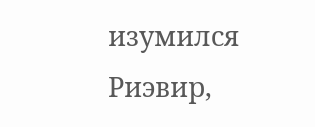изумился Риэвир,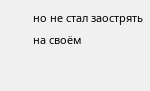но не стал заострять на своём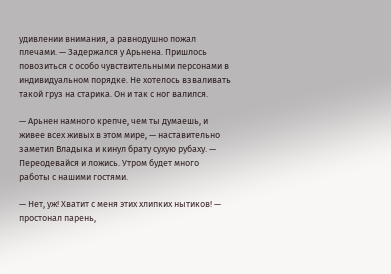удивлении внимания, а равнодушно пожал плечами. — Задержался у Арьнена. Пришлось повозиться с особо чувствительными персонами в индивидуальном порядке. Не хотелось взваливать такой груз на старика. Он и так с ног валился.

— Арьнен намного крепче, чем ты думаешь, и живее всех живых в этом мире, — наставительно заметил Владыка и кинул брату сухую рубаху. — Переодевайся и ложись. Утром будет много работы с нашими гостями.

— Нет, уж! Хватит с меня этих хлипких нытиков! — простонал парень,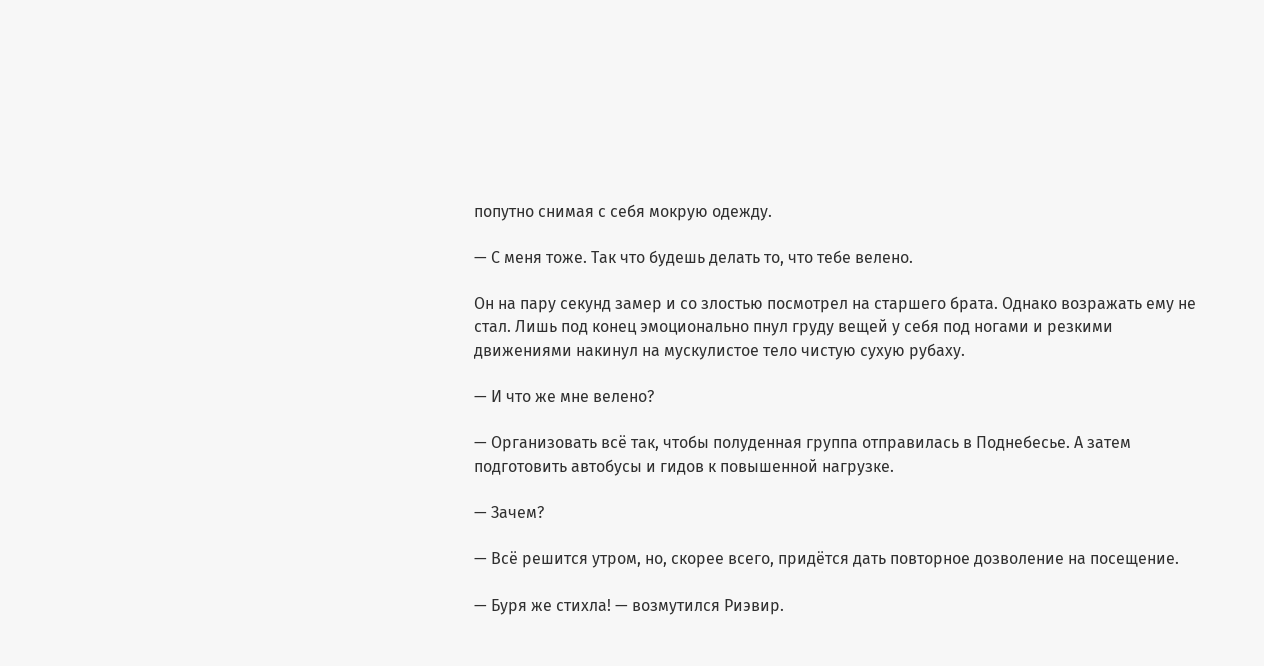попутно снимая с себя мокрую одежду.

— С меня тоже. Так что будешь делать то, что тебе велено.

Он на пару секунд замер и со злостью посмотрел на старшего брата. Однако возражать ему не стал. Лишь под конец эмоционально пнул груду вещей у себя под ногами и резкими движениями накинул на мускулистое тело чистую сухую рубаху.

— И что же мне велено?

— Организовать всё так, чтобы полуденная группа отправилась в Поднебесье. А затем подготовить автобусы и гидов к повышенной нагрузке.

— Зачем?

— Всё решится утром, но, скорее всего, придётся дать повторное дозволение на посещение.

— Буря же стихла! — возмутился Риэвир.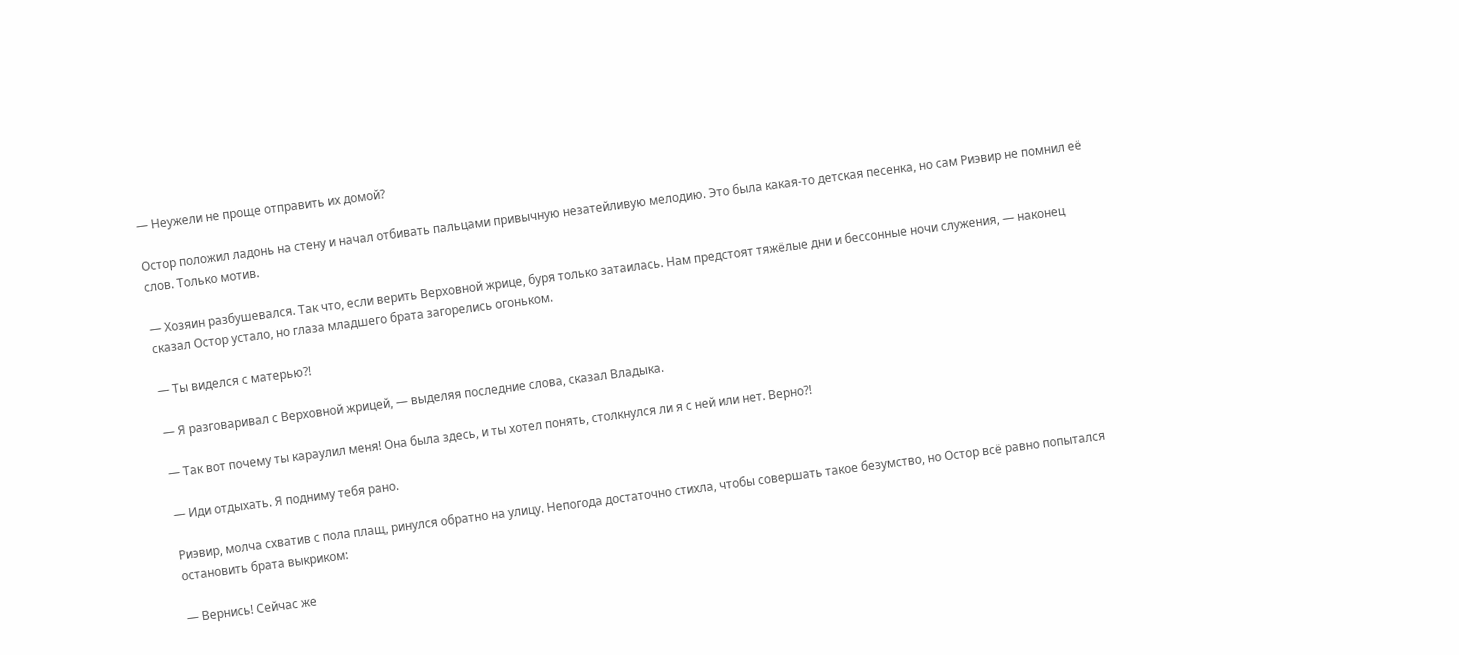— Неужели не проще отправить их домой?

Остор положил ладонь на стену и начал отбивать пальцами привычную незатейливую мелодию. Это была какая-то детская песенка, но сам Риэвир не помнил её слов. Только мотив.

— Хозяин разбушевался. Так что, если верить Верховной жрице, буря только затаилась. Нам предстоят тяжёлые дни и бессонные ночи служения, — наконец сказал Остор устало, но глаза младшего брата загорелись огоньком.

— Ты виделся с матерью?!

— Я разговаривал с Верховной жрицей, — выделяя последние слова, сказал Владыка.

— Так вот почему ты караулил меня! Она была здесь, и ты хотел понять, столкнулся ли я с ней или нет. Верно?!

— Иди отдыхать. Я подниму тебя рано.

Риэвир, молча схватив с пола плащ, ринулся обратно на улицу. Непогода достаточно стихла, чтобы совершать такое безумство, но Остор всё равно попытался остановить брата выкриком:

— Вернись! Сейчас же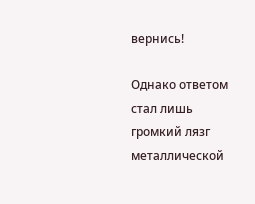вернись!

Однако ответом стал лишь громкий лязг металлической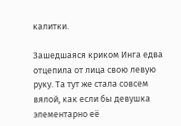калитки.

Зашедшаяся криком Инга едва отцепила от лица свою левую руку. Та тут же стала совсем вялой, как если бы девушка элементарно её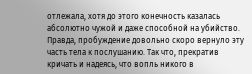отлежала, хотя до этого конечность казалась абсолютно чужой и даже способной на убийство. Правда, пробуждение довольно скоро вернуло эту часть тела к послушанию. Так что, прекратив кричать и надеясь, что вопль никого в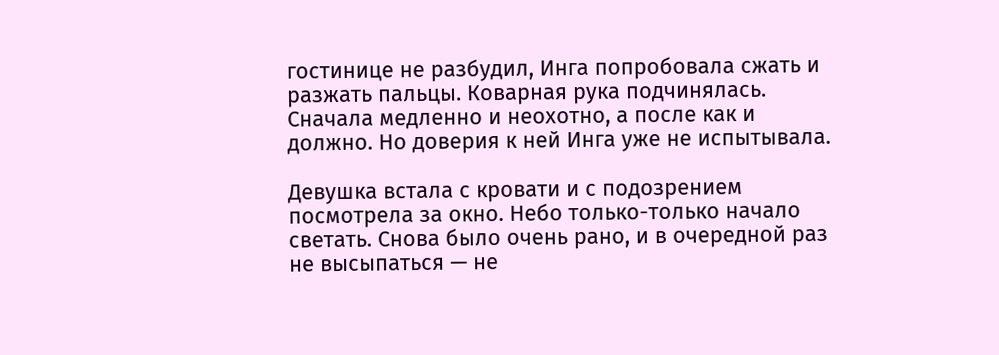гостинице не разбудил, Инга попробовала сжать и разжать пальцы. Коварная рука подчинялась. Сначала медленно и неохотно, а после как и должно. Но доверия к ней Инга уже не испытывала.

Девушка встала с кровати и с подозрением посмотрела за окно. Небо только-только начало светать. Снова было очень рано, и в очередной раз не высыпаться — не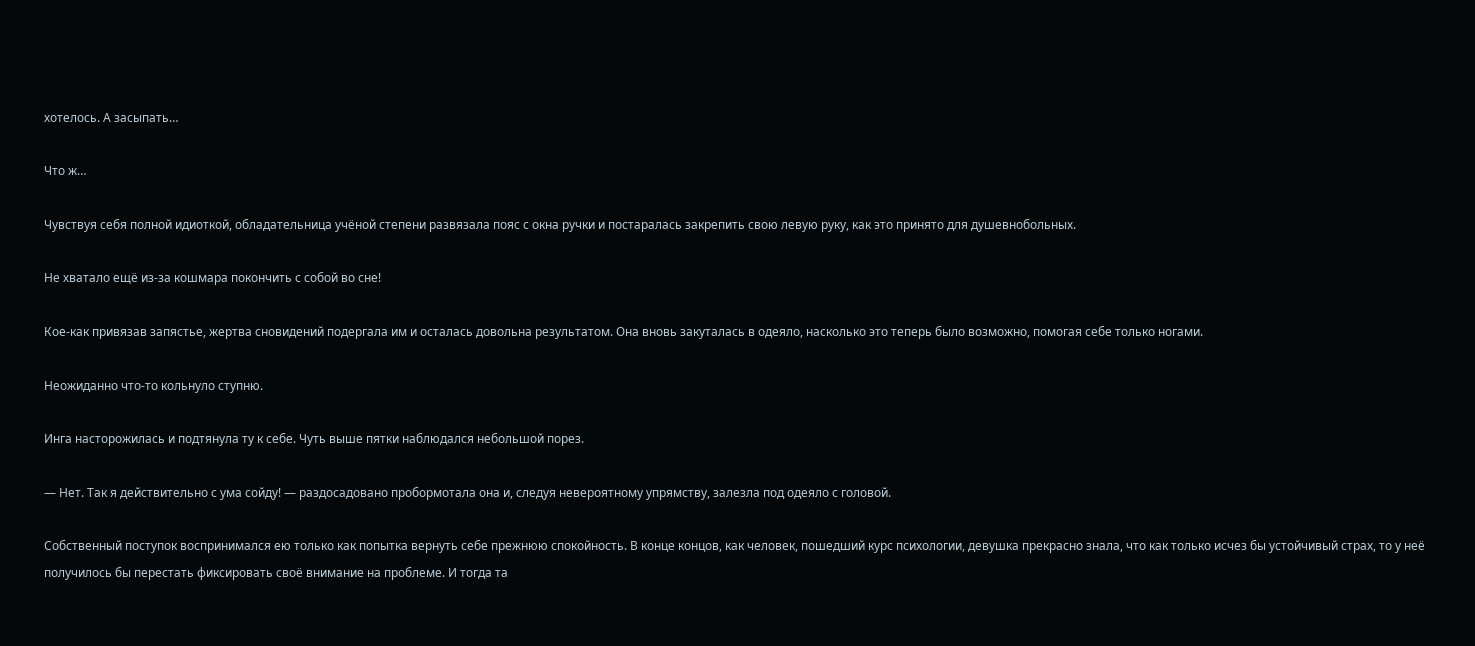хотелось. А засыпать…

Что ж…

Чувствуя себя полной идиоткой, обладательница учёной степени развязала пояс с окна ручки и постаралась закрепить свою левую руку, как это принято для душевнобольных.

Не хватало ещё из-за кошмара покончить с собой во сне!

Кое-как привязав запястье, жертва сновидений подергала им и осталась довольна результатом. Она вновь закуталась в одеяло, насколько это теперь было возможно, помогая себе только ногами.

Неожиданно что-то кольнуло ступню.

Инга насторожилась и подтянула ту к себе. Чуть выше пятки наблюдался небольшой порез.

— Нет. Так я действительно с ума сойду! — раздосадовано пробормотала она и, следуя невероятному упрямству, залезла под одеяло с головой.

Собственный поступок воспринимался ею только как попытка вернуть себе прежнюю спокойность. В конце концов, как человек, пошедший курс психологии, девушка прекрасно знала, что как только исчез бы устойчивый страх, то у неё получилось бы перестать фиксировать своё внимание на проблеме. И тогда та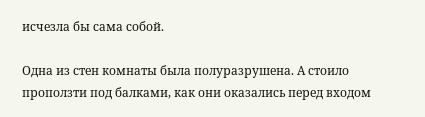исчезла бы сама собой.

Одна из стен комнаты была полуразрушена. А стоило проползти под балками, как они оказались перед входом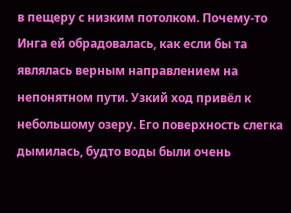в пещеру с низким потолком. Почему-то Инга ей обрадовалась, как если бы та являлась верным направлением на непонятном пути. Узкий ход привёл к небольшому озеру. Его поверхность слегка дымилась, будто воды были очень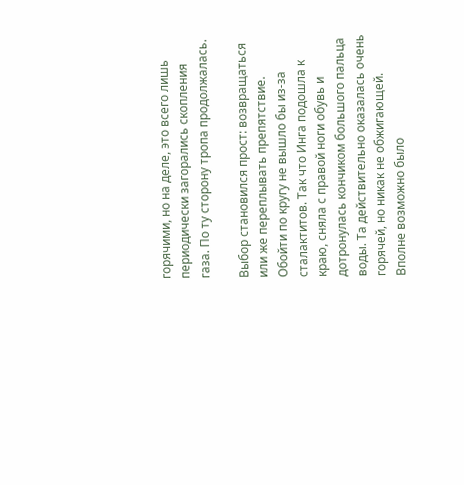горячими, но на деле, это всего лишь периодически загорались скопления газа. По ту сторону тропа продолжалась.

Выбор становился прост: возвращаться или же переплывать препятствие. Обойти по кругу не вышло бы из-за сталактитов. Так что Инга подошла к краю, сняла с правой ноги обувь и дотронулась кончиком большого пальца воды. Та действительно оказалась очень горячей, но никак не обжигающей. Вполне возможно было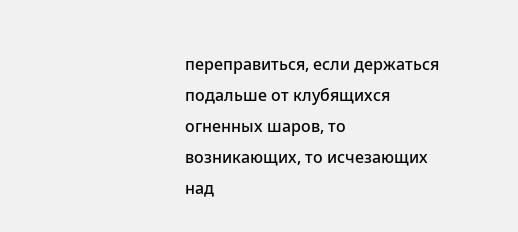переправиться, если держаться подальше от клубящихся огненных шаров, то возникающих, то исчезающих над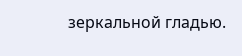зеркальной гладью.